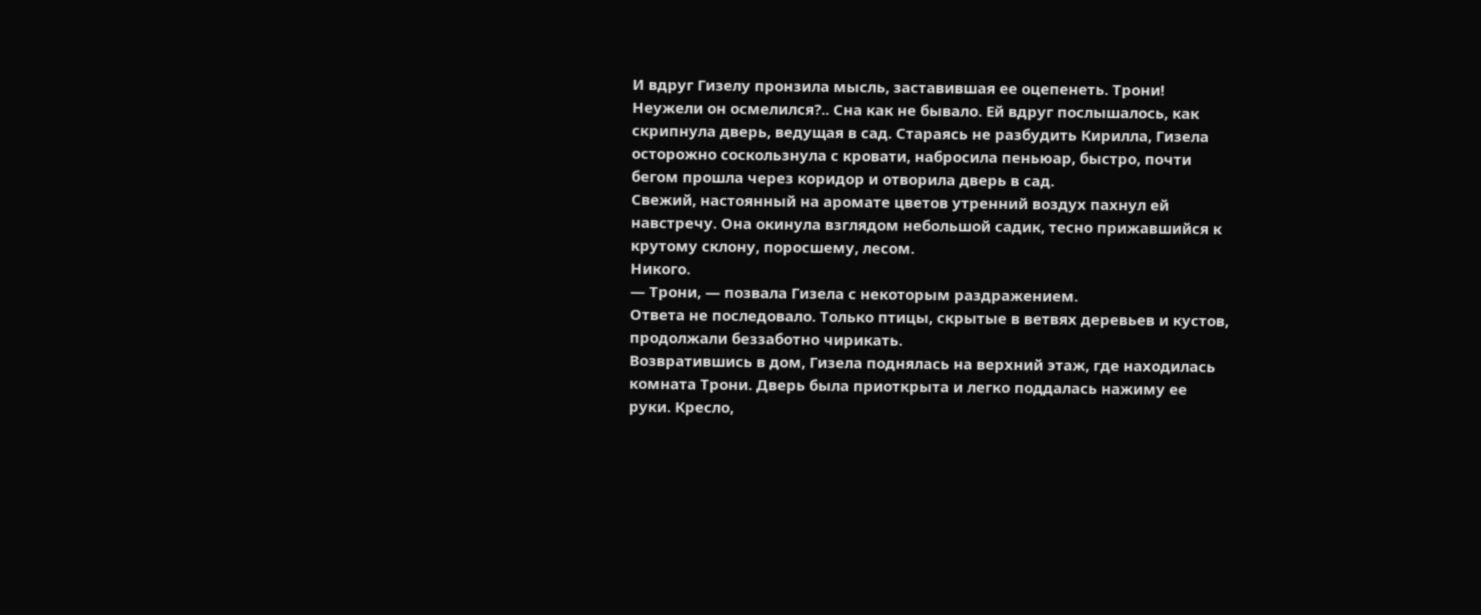И вдруг Гизелу пронзила мысль, заставившая ее оцепенеть. Трони! Неужели он осмелился?.. Сна как не бывало. Ей вдруг послышалось, как скрипнула дверь, ведущая в сад. Стараясь не разбудить Кирилла, Гизела осторожно соскользнула с кровати, набросила пеньюар, быстро, почти бегом прошла через коридор и отворила дверь в сад.
Свежий, настоянный на аромате цветов утренний воздух пахнул ей навстречу. Она окинула взглядом небольшой садик, тесно прижавшийся к крутому склону, поросшему, лесом.
Никого.
— Трони, — позвала Гизела с некоторым раздражением.
Ответа не последовало. Только птицы, скрытые в ветвях деревьев и кустов, продолжали беззаботно чирикать.
Возвратившись в дом, Гизела поднялась на верхний этаж, где находилась комната Трони. Дверь была приоткрыта и легко поддалась нажиму ее руки. Кресло,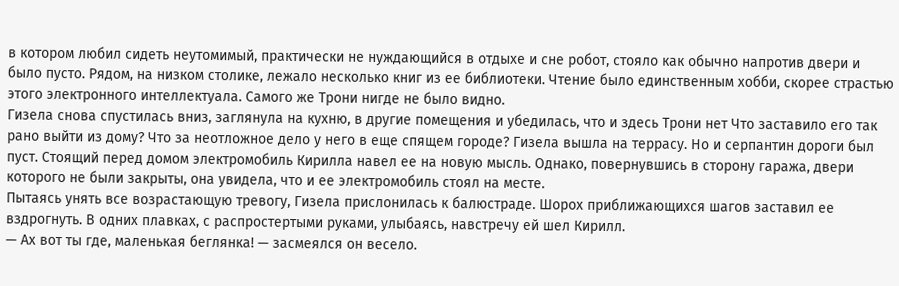в котором любил сидеть неутомимый, практически не нуждающийся в отдыхе и сне робот, стояло как обычно напротив двери и было пусто. Рядом, на низком столике, лежало несколько книг из ее библиотеки. Чтение было единственным хобби, скорее страстью этого электронного интеллектуала. Самого же Трони нигде не было видно.
Гизела снова спустилась вниз, заглянула на кухню, в другие помещения и убедилась, что и здесь Трони нет Что заставило его так рано выйти из дому? Что за неотложное дело у него в еще спящем городе? Гизела вышла на террасу. Но и серпантин дороги был пуст. Стоящий перед домом электромобиль Кирилла навел ее на новую мысль. Однако, повернувшись в сторону гаража, двери которого не были закрыты, она увидела, что и ее электромобиль стоял на месте.
Пытаясь унять все возрастающую тревогу, Гизела прислонилась к балюстраде. Шорох приближающихся шагов заставил ее вздрогнуть. В одних плавках, с распростертыми руками, улыбаясь, навстречу ей шел Кирилл.
— Ах вот ты где, маленькая беглянка! — засмеялся он весело.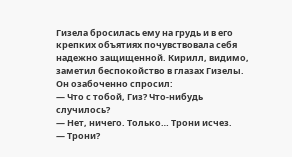Гизела бросилась ему на грудь и в его крепких объятиях почувствовала себя надежно защищенной. Кирилл, видимо, заметил беспокойство в глазах Гизелы. Он озабоченно спросил:
— Что с тобой, Гиз? Что-нибудь случилось?
— Нет, ничего. Только… Трони исчез.
— Трони?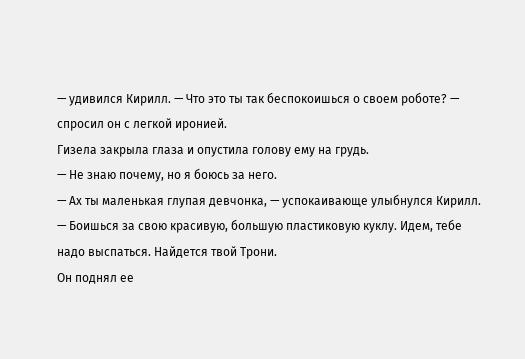— удивился Кирилл. — Что это ты так беспокоишься о своем роботе? — спросил он с легкой иронией.
Гизела закрыла глаза и опустила голову ему на грудь.
— Не знаю почему, но я боюсь за него.
— Ах ты маленькая глупая девчонка, — успокаивающе улыбнулся Кирилл. — Боишься за свою красивую, большую пластиковую куклу. Идем, тебе надо выспаться. Найдется твой Трони.
Он поднял ее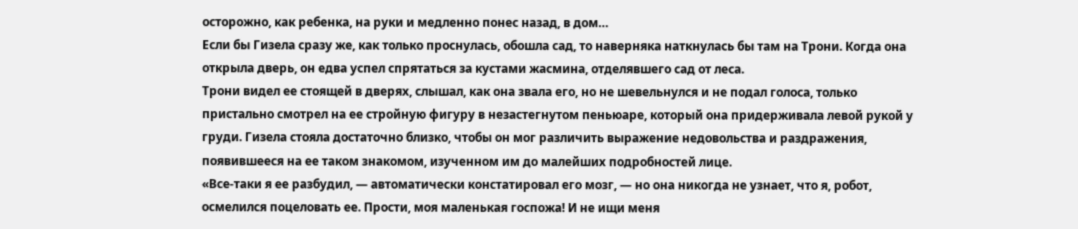осторожно, как ребенка, на руки и медленно понес назад, в дом…
Если бы Гизела сразу же, как только проснулась, обошла сад, то наверняка наткнулась бы там на Трони. Когда она открыла дверь, он едва успел спрятаться за кустами жасмина, отделявшего сад от леса.
Трони видел ее стоящей в дверях, слышал, как она звала его, но не шевельнулся и не подал голоса, только пристально смотрел на ее стройную фигуру в незастегнутом пеньюаре, который она придерживала левой рукой у груди. Гизела стояла достаточно близко, чтобы он мог различить выражение недовольства и раздражения, появившееся на ее таком знакомом, изученном им до малейших подробностей лице.
«Все-таки я ее разбудил, — автоматически констатировал его мозг, — но она никогда не узнает, что я, робот, осмелился поцеловать ее. Прости, моя маленькая госпожа! И не ищи меня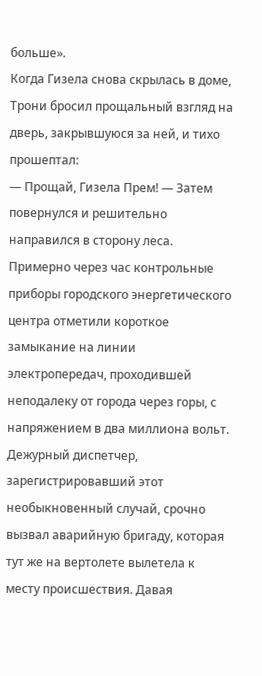больше».
Когда Гизела снова скрылась в доме, Трони бросил прощальный взгляд на дверь, закрывшуюся за ней, и тихо прошептал:
— Прощай, Гизела Прем! — Затем повернулся и решительно направился в сторону леса.
Примерно через час контрольные приборы городского энергетического центра отметили короткое замыкание на линии электропередач, проходившей неподалеку от города через горы, с напряжением в два миллиона вольт. Дежурный диспетчер, зарегистрировавший этот необыкновенный случай, срочно вызвал аварийную бригаду, которая тут же на вертолете вылетела к месту происшествия. Давая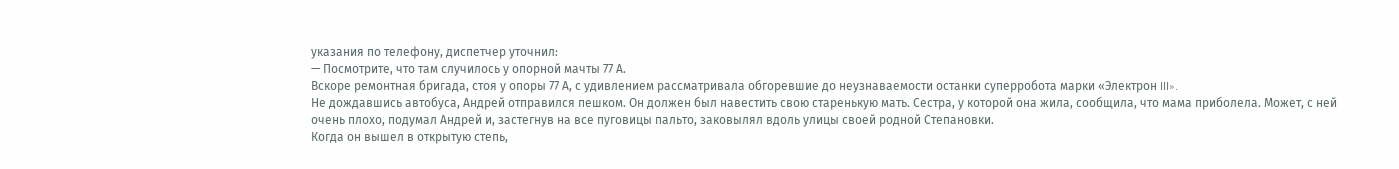указания по телефону, диспетчер уточнил:
— Посмотрите, что там случилось у опорной мачты 77 А.
Вскоре ремонтная бригада, стоя у опоры 77 А, с удивлением рассматривала обгоревшие до неузнаваемости останки суперробота марки «Электрон III».
Не дождавшись автобуса, Андрей отправился пешком. Он должен был навестить свою старенькую мать. Сестра, у которой она жила, сообщила, что мама приболела. Может, с ней очень плохо, подумал Андрей и, застегнув на все пуговицы пальто, заковылял вдоль улицы своей родной Степановки.
Когда он вышел в открытую степь,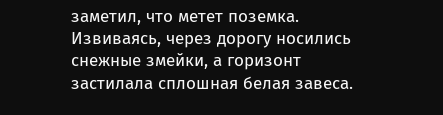заметил, что метет поземка. Извиваясь, через дорогу носились снежные змейки, а горизонт застилала сплошная белая завеса.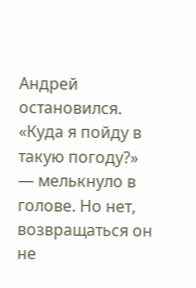Андрей остановился. «Куда я пойду в такую погоду?» — мелькнуло в голове. Но нет, возвращаться он не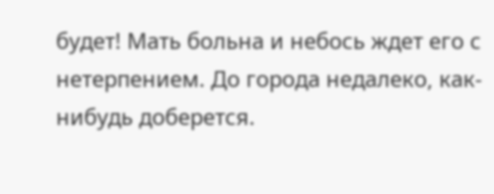будет! Мать больна и небось ждет его с нетерпением. До города недалеко, как-нибудь доберется.